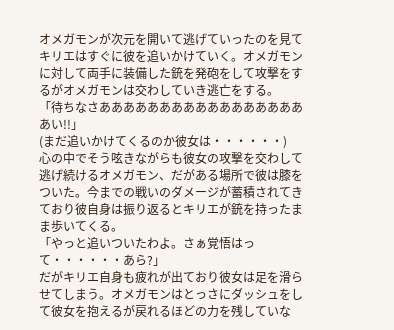オメガモンが次元を開いて逃げていったのを見てキリエはすぐに彼を追いかけていく。オメガモンに対して両手に装備した銃を発砲をして攻撃をするがオメガモンは交わしていき逃亡をする。
「待ちなさああああああああああああああああああい!!」
(まだ追いかけてくるのか彼女は・・・・・・)
心の中でそう呟きながらも彼女の攻撃を交わして逃げ続けるオメガモン、だがある場所で彼は膝をついた。今までの戦いのダメージが蓄積されてきており彼自身は振り返るとキリエが銃を持ったまま歩いてくる。
「やっと追いついたわよ。さぁ覚悟はって・・・・・・あら?」
だがキリエ自身も疲れが出ており彼女は足を滑らせてしまう。オメガモンはとっさにダッシュをして彼女を抱えるが戻れるほどの力を残していな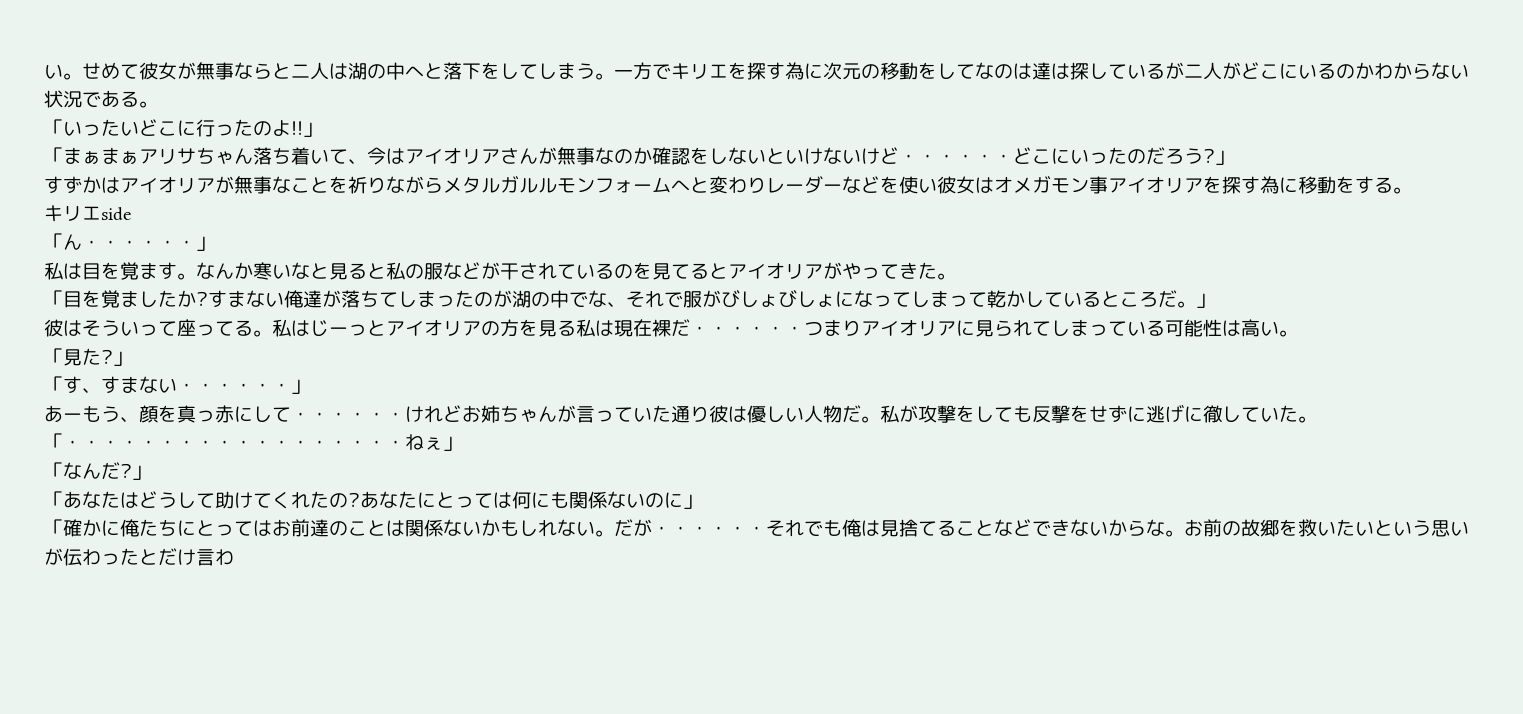い。せめて彼女が無事ならと二人は湖の中へと落下をしてしまう。一方でキリエを探す為に次元の移動をしてなのは達は探しているが二人がどこにいるのかわからない状況である。
「いったいどこに行ったのよ!!」
「まぁまぁアリサちゃん落ち着いて、今はアイオリアさんが無事なのか確認をしないといけないけど・・・・・・どこにいったのだろう?」
すずかはアイオリアが無事なことを祈りながらメタルガルルモンフォームへと変わりレーダーなどを使い彼女はオメガモン事アイオリアを探す為に移動をする。
キリエside
「ん・・・・・・」
私は目を覚ます。なんか寒いなと見ると私の服などが干されているのを見てるとアイオリアがやってきた。
「目を覚ましたか?すまない俺達が落ちてしまったのが湖の中でな、それで服がびしょびしょになってしまって乾かしているところだ。」
彼はそういって座ってる。私はじーっとアイオリアの方を見る私は現在裸だ・・・・・・つまりアイオリアに見られてしまっている可能性は高い。
「見た?」
「す、すまない・・・・・・」
あーもう、顔を真っ赤にして・・・・・・けれどお姉ちゃんが言っていた通り彼は優しい人物だ。私が攻撃をしても反撃をせずに逃げに徹していた。
「・・・・・・・・・・・・・・・・・・ねぇ」
「なんだ?」
「あなたはどうして助けてくれたの?あなたにとっては何にも関係ないのに」
「確かに俺たちにとってはお前達のことは関係ないかもしれない。だが・・・・・・それでも俺は見捨てることなどできないからな。お前の故郷を救いたいという思いが伝わったとだけ言わ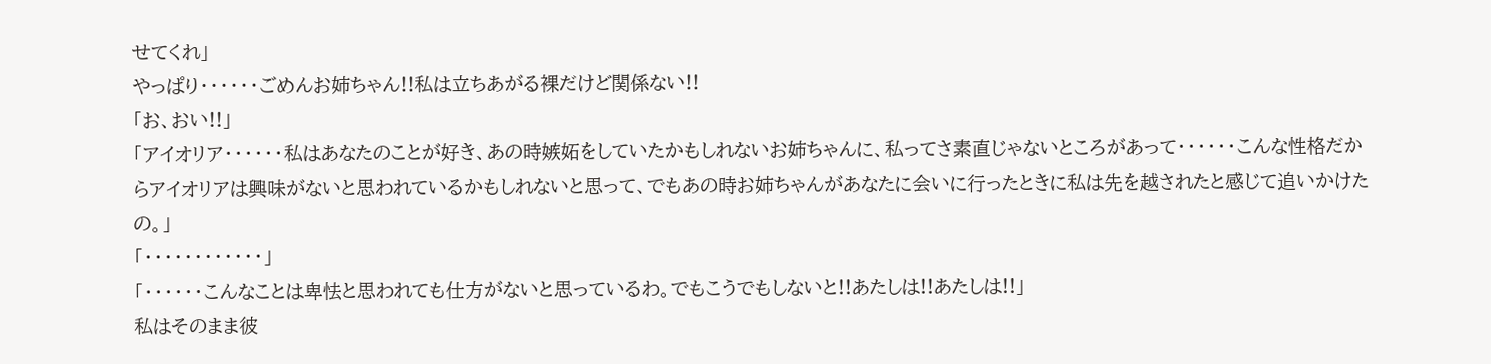せてくれ」
やっぱり・・・・・・ごめんお姉ちゃん!!私は立ちあがる裸だけど関係ない!!
「お、おい!!」
「アイオリア・・・・・・私はあなたのことが好き、あの時嫉妬をしていたかもしれないお姉ちゃんに、私ってさ素直じゃないところがあって・・・・・・こんな性格だからアイオリアは興味がないと思われているかもしれないと思って、でもあの時お姉ちゃんがあなたに会いに行ったときに私は先を越されたと感じて追いかけたの。」
「・・・・・・・・・・・・」
「・・・・・・こんなことは卑怯と思われても仕方がないと思っているわ。でもこうでもしないと!!あたしは!!あたしは!!」
私はそのまま彼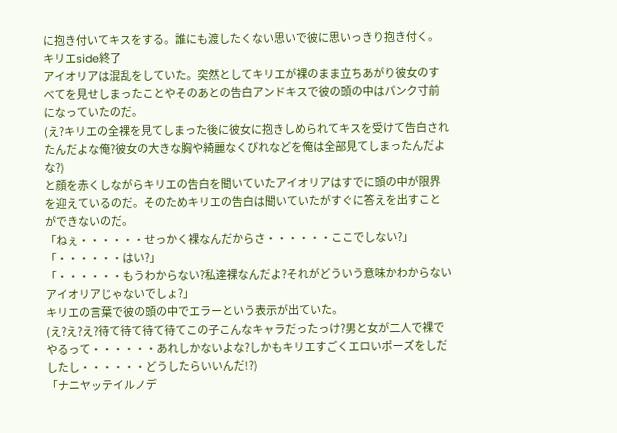に抱き付いてキスをする。誰にも渡したくない思いで彼に思いっきり抱き付く。
キリエside終了
アイオリアは混乱をしていた。突然としてキリエが裸のまま立ちあがり彼女のすべてを見せしまったことやそのあとの告白アンドキスで彼の頭の中はパンク寸前になっていたのだ。
(え?キリエの全裸を見てしまった後に彼女に抱きしめられてキスを受けて告白されたんだよな俺?彼女の大きな胸や綺麗なくびれなどを俺は全部見てしまったんだよな?)
と顔を赤くしながらキリエの告白を聞いていたアイオリアはすでに頭の中が限界を迎えているのだ。そのためキリエの告白は聞いていたがすぐに答えを出すことができないのだ。
「ねぇ・・・・・・せっかく裸なんだからさ・・・・・・ここでしない?」
「・・・・・・はい?」
「・・・・・・もうわからない?私達裸なんだよ?それがどういう意味かわからないアイオリアじゃないでしょ?」
キリエの言葉で彼の頭の中でエラーという表示が出ていた。
(え?え?え?待て待て待て待てこの子こんなキャラだったっけ?男と女が二人で裸でやるって・・・・・・あれしかないよな?しかもキリエすごくエロいポーズをしだしたし・・・・・・どうしたらいいんだ!?)
「ナニヤッテイルノデ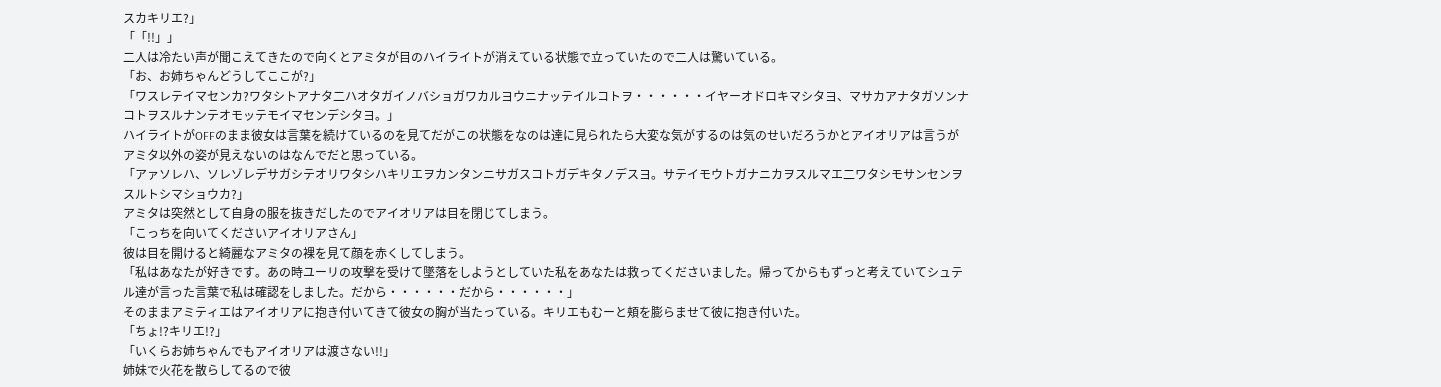スカキリエ?」
「「!!」」
二人は冷たい声が聞こえてきたので向くとアミタが目のハイライトが消えている状態で立っていたので二人は驚いている。
「お、お姉ちゃんどうしてここが?」
「ワスレテイマセンカ?ワタシトアナタ二ハオタガイノバショガワカルヨウニナッテイルコトヲ・・・・・・イヤーオドロキマシタヨ、マサカアナタガソンナコトヲスルナンテオモッテモイマセンデシタヨ。」
ハイライトがOFFのまま彼女は言葉を続けているのを見てだがこの状態をなのは達に見られたら大変な気がするのは気のせいだろうかとアイオリアは言うがアミタ以外の姿が見えないのはなんでだと思っている。
「アァソレハ、ソレゾレデサガシテオリワタシハキリエヲカンタンニサガスコトガデキタノデスヨ。サテイモウトガナニカヲスルマエ二ワタシモサンセンヲスルトシマショウカ?」
アミタは突然として自身の服を抜きだしたのでアイオリアは目を閉じてしまう。
「こっちを向いてくださいアイオリアさん」
彼は目を開けると綺麗なアミタの裸を見て顔を赤くしてしまう。
「私はあなたが好きです。あの時ユーリの攻撃を受けて墜落をしようとしていた私をあなたは救ってくださいました。帰ってからもずっと考えていてシュテル達が言った言葉で私は確認をしました。だから・・・・・・だから・・・・・・」
そのままアミティエはアイオリアに抱き付いてきて彼女の胸が当たっている。キリエもむーと頬を膨らませて彼に抱き付いた。
「ちょ!?キリエ!?」
「いくらお姉ちゃんでもアイオリアは渡さない!!」
姉妹で火花を散らしてるので彼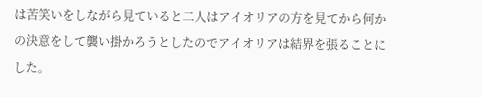は苦笑いをしながら見ていると二人はアイオリアの方を見てから何かの決意をして襲い掛かろうとしたのでアイオリアは結界を張ることにした。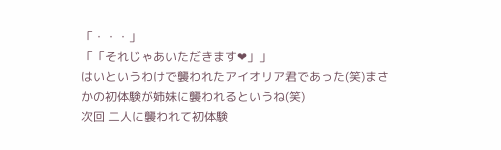「・・・」
「「それじゃあいただきます❤」」
はいというわけで襲われたアイオリア君であった(笑)まさかの初体験が姉妹に襲われるというね(笑)
次回 二人に襲われて初体験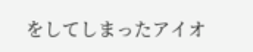をしてしまったアイオ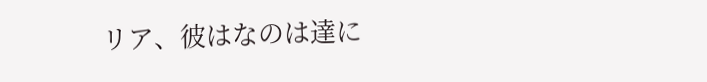リア、彼はなのは達に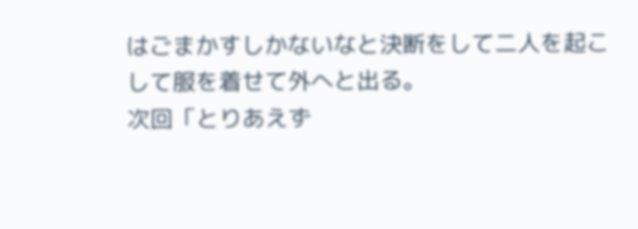はごまかすしかないなと決断をして二人を起こして服を着せて外へと出る。
次回「とりあえず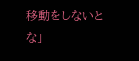移動をしないとな」